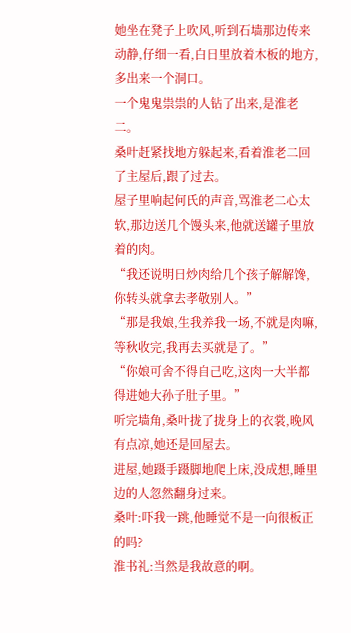她坐在凳子上吹风,听到石墙那边传来动静,仔细一看,白日里放着木板的地方,多出来一个洞口。
一个鬼鬼祟祟的人钻了出来,是淮老二。
桑叶赶紧找地方躲起来,看着淮老二回了主屋后,跟了过去。
屋子里响起何氏的声音,骂淮老二心太软,那边送几个馒头来,他就送罐子里放着的肉。
“我还说明日炒肉给几个孩子解解馋,你转头就拿去孝敬别人。”
“那是我娘,生我养我一场,不就是肉嘛,等秋收完,我再去买就是了。”
“你娘可舍不得自己吃,这肉一大半都得进她大孙子肚子里。”
听完墙角,桑叶拢了拢身上的衣裳,晚风有点凉,她还是回屋去。
进屋,她蹑手蹑脚地爬上床,没成想,睡里边的人忽然翻身过来。
桑叶:吓我一跳,他睡觉不是一向很板正的吗?
淮书礼:当然是我故意的啊。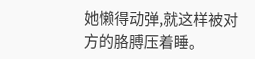她懒得动弹,就这样被对方的胳膊压着睡。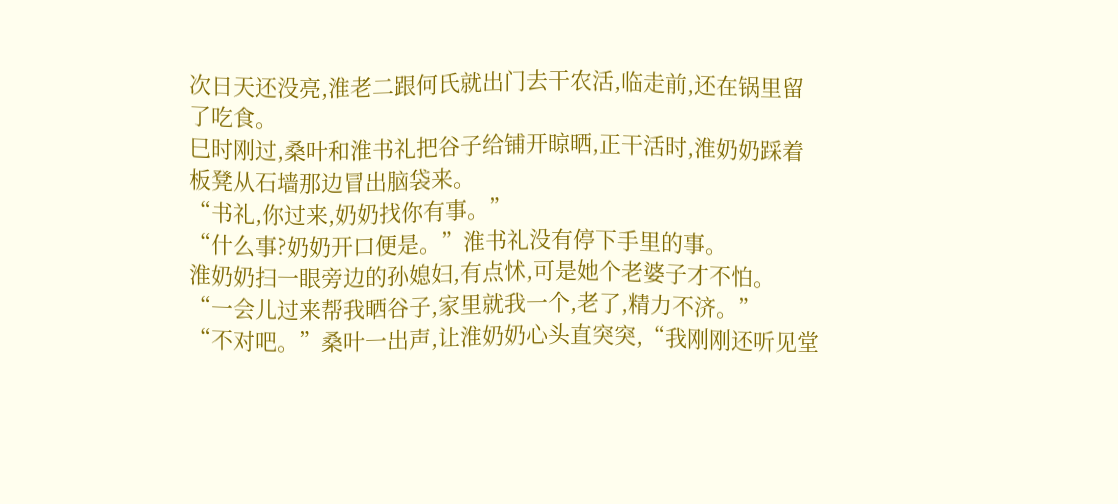次日天还没亮,淮老二跟何氏就出门去干农活,临走前,还在锅里留了吃食。
巳时刚过,桑叶和淮书礼把谷子给铺开晾晒,正干活时,淮奶奶踩着板凳从石墙那边冒出脑袋来。
“书礼,你过来,奶奶找你有事。”
“什么事?奶奶开口便是。”淮书礼没有停下手里的事。
淮奶奶扫一眼旁边的孙媳妇,有点怵,可是她个老婆子才不怕。
“一会儿过来帮我晒谷子,家里就我一个,老了,精力不济。”
“不对吧。”桑叶一出声,让淮奶奶心头直突突,“我刚刚还听见堂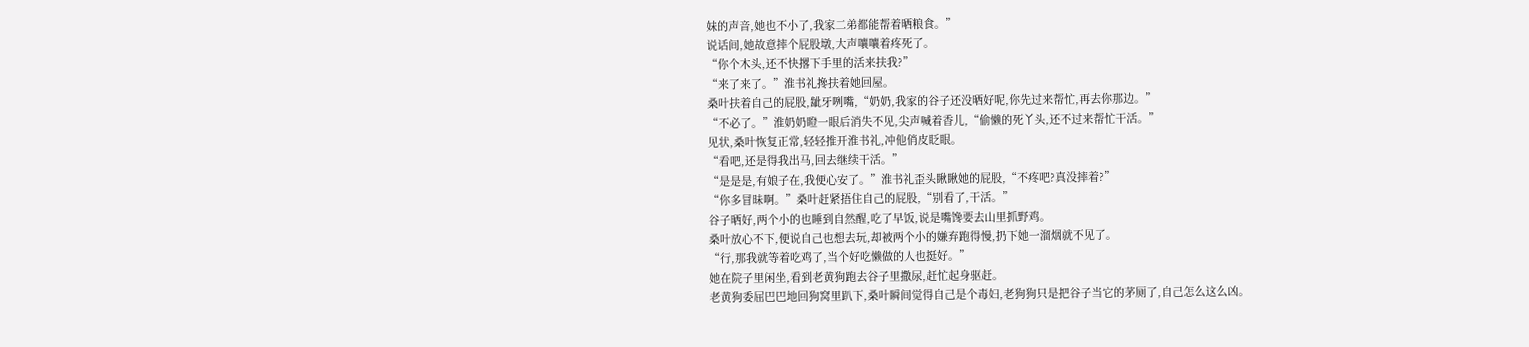妹的声音,她也不小了,我家二弟都能帮着晒粮食。”
说话间,她故意摔个屁股墩,大声嚷嚷着疼死了。
“你个木头,还不快撂下手里的活来扶我?”
“来了来了。”淮书礼搀扶着她回屋。
桑叶扶着自己的屁股,龇牙咧嘴,“奶奶,我家的谷子还没晒好呢,你先过来帮忙,再去你那边。”
“不必了。”淮奶奶瞪一眼后消失不见,尖声喊着香儿,“偷懒的死丫头,还不过来帮忙干活。”
见状,桑叶恢复正常,轻轻推开淮书礼,冲他俏皮眨眼。
“看吧,还是得我出马,回去继续干活。”
“是是是,有娘子在,我便心安了。”淮书礼歪头瞅瞅她的屁股,“不疼吧?真没摔着?”
“你多冒昧啊。”桑叶赶紧捂住自己的屁股,“别看了,干活。”
谷子晒好,两个小的也睡到自然醒,吃了早饭,说是嘴馋要去山里抓野鸡。
桑叶放心不下,便说自己也想去玩,却被两个小的嫌弃跑得慢,扔下她一溜烟就不见了。
“行,那我就等着吃鸡了,当个好吃懒做的人也挺好。”
她在院子里闲坐,看到老黄狗跑去谷子里撒尿,赶忙起身驱赶。
老黄狗委屈巴巴地回狗窝里趴下,桑叶瞬间觉得自己是个毒妇,老狗狗只是把谷子当它的茅厕了,自己怎么这么凶。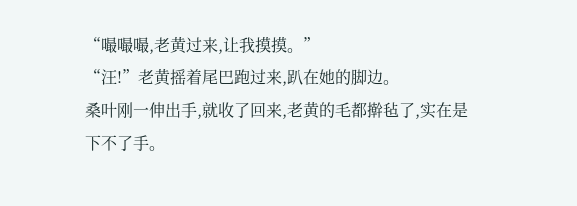“嘬嘬嘬,老黄过来,让我摸摸。”
“汪!”老黄摇着尾巴跑过来,趴在她的脚边。
桑叶刚一伸出手,就收了回来,老黄的毛都擀毡了,实在是下不了手。